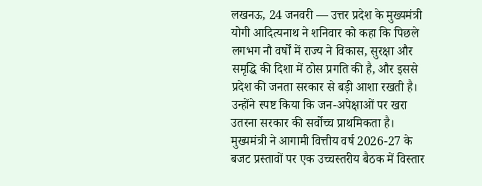लखनऊ, 24 जनवरी — उत्तर प्रदेश के मुख्यमंत्री योगी आदित्यनाथ ने शनिवार को कहा कि पिछले लगभग नौ वर्षों में राज्य ने विकास, सुरक्षा और समृद्धि की दिशा में ठोस प्रगति की है, और इससे प्रदेश की जनता सरकार से बड़ी आशा रखती है। उन्होंने स्पष्ट किया कि जन-अपेक्षाओं पर खरा उतरना सरकार की सर्वोच्च प्राथमिकता है।
मुख्यमंत्री ने आगामी वित्तीय वर्ष 2026-27 के बजट प्रस्तावों पर एक उच्चस्तरीय बैठक में विस्तार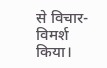से विचार-विमर्श किया।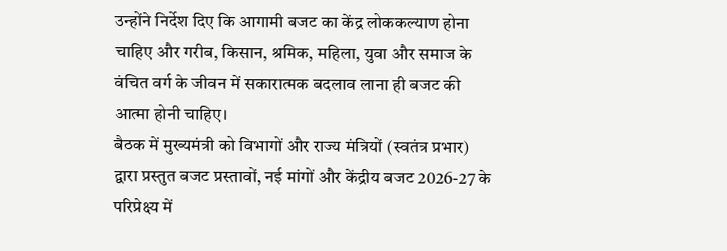उन्होंने निर्देश दिए कि आगामी बजट का केंद्र लोककल्याण होना चाहिए और गरीब, किसान, श्रमिक, महिला, युवा और समाज के वंचित वर्ग के जीवन में सकारात्मक बदलाव लाना ही बजट की आत्मा होनी चाहिए।
बैठक में मुख्यमंत्री को विभागों और राज्य मंत्रियों (स्वतंत्र प्रभार) द्वारा प्रस्तुत बजट प्रस्तावों, नई मांगों और केंद्रीय बजट 2026-27 के परिप्रेक्ष्य में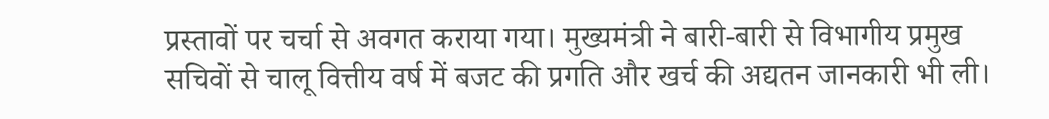प्रस्तावों पर चर्चा से अवगत कराया गया। मुख्यमंत्री ने बारी-बारी से विभागीय प्रमुख सचिवों से चालू वित्तीय वर्ष में बजट की प्रगति और खर्च की अद्यतन जानकारी भी ली।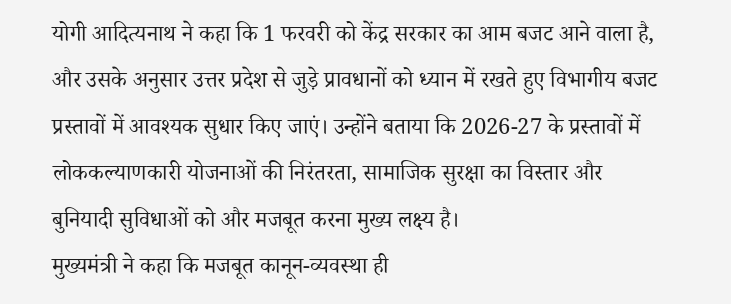योगी आदित्यनाथ ने कहा कि 1 फरवरी को केंद्र सरकार का आम बजट आने वाला है, और उसके अनुसार उत्तर प्रदेश से जुड़े प्रावधानों को ध्यान में रखते हुए विभागीय बजट प्रस्तावों में आवश्यक सुधार किए जाएं। उन्होंने बताया कि 2026-27 के प्रस्तावों में लोककल्याणकारी योजनाओं की निरंतरता, सामाजिक सुरक्षा का विस्तार और बुनियादी सुविधाओं को और मजबूत करना मुख्य लक्ष्य है।
मुख्यमंत्री ने कहा कि मजबूत कानून-व्यवस्था ही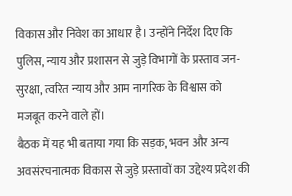विकास और निवेश का आधार है। उन्होंने निर्देश दिए कि पुलिस, न्याय और प्रशासन से जुड़े विभागों के प्रस्ताव जन-सुरक्षा, त्वरित न्याय और आम नागरिक के विश्वास को मजबूत करने वाले हों।
बैठक में यह भी बताया गया कि सड़क, भवन और अन्य अवसंरचनात्मक विकास से जुड़े प्रस्तावों का उद्देश्य प्रदेश की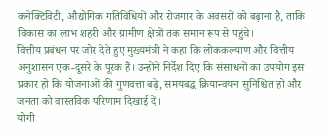कनेक्टिविटी, औद्योगिक गतिविधियों और रोजगार के अवसरों को बढ़ाना है, ताकि विकास का लाभ शहरी और ग्रामीण क्षेत्रों तक समान रूप से पहुंचे।
वित्तीय प्रबंधन पर जोर देते हुए मुख्यमंत्री ने कहा कि लोककल्याण और वित्तीय अनुशासन एक-दूसरे के पूरक हैं। उन्होंने निर्देश दिए कि संसाधनों का उपयोग इस प्रकार हो कि योजनाओं की गुणवत्ता बढ़े, समयबद्ध क्रियान्वयन सुनिश्चित हो और जनता को वास्तविक परिणाम दिखाई दें।
योगी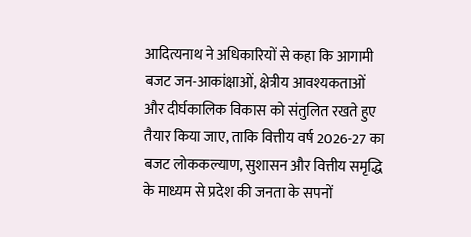आदित्यनाथ ने अधिकारियों से कहा कि आगामी बजट जन-आकांक्षाओं, क्षेत्रीय आवश्यकताओं और दीर्घकालिक विकास को संतुलित रखते हुए तैयार किया जाए, ताकि वित्तीय वर्ष 2026-27 का बजट लोककल्याण, सुशासन और वित्तीय समृद्धि के माध्यम से प्रदेश की जनता के सपनों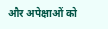और अपेक्षाओं को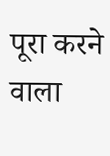पूरा करने वाला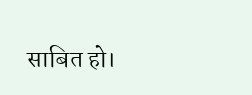साबित हो।